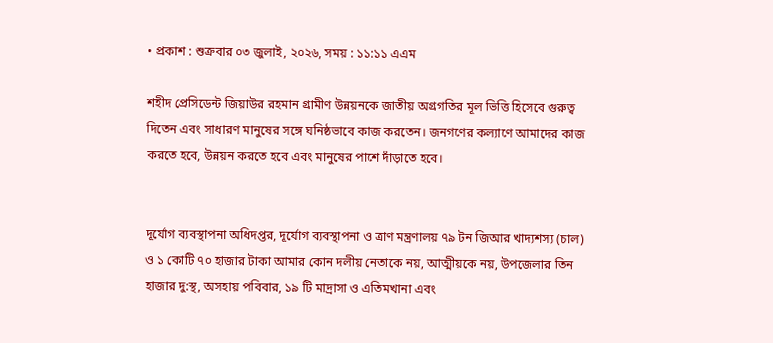• প্রকাশ : শুক্রবার ০৩ জুলাই, ২০২৬, সময় : ১১:১১ এএম

শহীদ প্রেসিডেন্ট জিয়াউর রহমান গ্রামীণ উন্নয়নকে জাতীয় অগ্রগতির মূল ভিত্তি হিসেবে গুরুত্ব দিতেন এবং সাধারণ মানুষের সঙ্গে ঘনিষ্ঠভাবে কাজ করতেন। জনগণের কল্যাণে আমাদের কাজ করতে হবে, উন্নয়ন করতে হবে এবং মানুষের পাশে দাঁড়াতে হবে।


দূর্যোগ ব্যবস্থাপনা অধিদপ্তর, দূর্যোগ ব্যবস্থাপনা ও ত্রাণ মন্ত্রণালয় ৭৯ টন জিআর খাদ্যশস্য (চাল) ও ১ কোটি ৭০ হাজার টাকা আমার কোন দলীয় নেতাকে নয়, আত্মীয়কে নয়, উপজেলার তিন হাজার দু:স্থ, অসহায় পবিবার, ১৯ টি মাদ্রাসা ও এতিমখানা এবং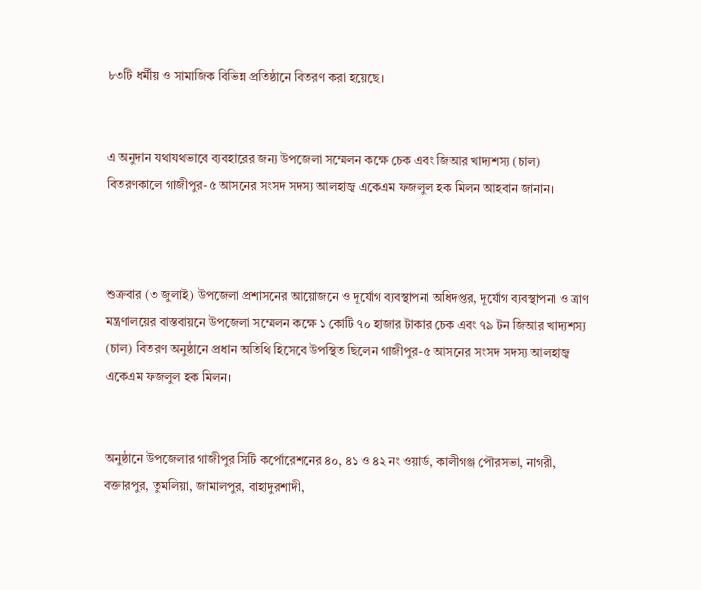৮৩টি ধর্মীয় ও সামাজিক বিভিন্ন প্রতিষ্ঠানে বিতরণ করা হয়েছে।


এ অনুদান যথাযথভাবে ব্যবহারের জন্য উপজেলা সম্মেলন কক্ষে চেক এবং জিআর খাদ্যশস্য (চাল) বিতরণকালে গাজীপুর-৫ আসনের সংসদ সদস্য আলহাজ্ব একেএম ফজলুল হক মিলন আহবান জানান।



শুক্রবার (৩ জুলাই) উপজেলা প্রশাসনের আয়োজনে ও দূর্যোগ ব্যবস্থাপনা অধিদপ্তর, দূর্যোগ ব্যবস্থাপনা ও ত্রাণ মন্ত্রণালয়ের বাস্তবায়নে উপজেলা সম্মেলন কক্ষে ১ কোটি ৭০ হাজার টাকার চেক এবং ৭৯ টন জিআর খাদ্যশস্য (চাল) বিতরণ অনুষ্ঠানে প্রধান অতিথি হিসেবে উপস্থিত ছিলেন গাজীপুর-৫ আসনের সংসদ সদস্য আলহাজ্ব একেএম ফজলুল হক মিলন।


অনুষ্ঠানে উপজেলার গাজীপুর সিটি কর্পোরেশনের ৪০, ৪১ ও ৪২ নং ওয়ার্ড, কালীগঞ্জ পৌরসভা, নাগরী, বক্তারপুর, তুমলিয়া, জামালপুর, বাহাদুরশাদী,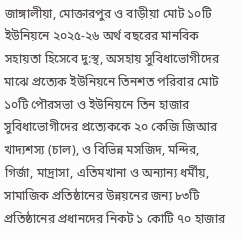জাঙ্গালীয়া, মোক্তারপুর ও বাড়ীয়া মোট ১০টি ইউনিয়নে ২০২৫-২৬ অর্থ বছরের মানবিক সহায়তা হিসেবে দু:স্থ, অসহায় সুবিধাভোগীদের মাঝে প্রত্যেক ইউনিয়নে তিনশত পরিবার মোট ১০টি পৌরসভা ও ইউনিয়নে তিন হাজার সুবিধাভোগীদের প্রত্যেককে ২০ কেজি জিআর খাদ্যশস্য (চাল), ও বিভিন্ন মসজিদ, মন্দির, গির্জা, মাদ্রাসা, এতিমখানা ও অন্যান্য ধর্মীয়, সামাজিক প্রতিষ্ঠানের উন্নয়নের জন্য ৮৩টি প্রতিষ্ঠানের প্রধানদের নিকট ১ কোটি ৭০ হাজার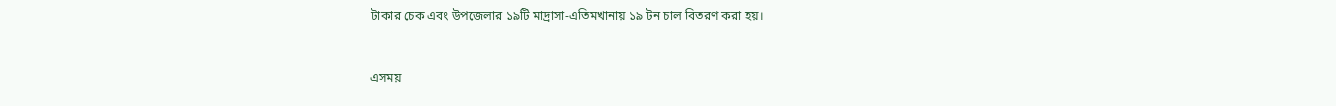টাকার চেক এবং উপজেলার ১৯টি মাদ্রাসা-এতিমখানায় ১৯ টন চাল বিতরণ করা হয়।


এসময়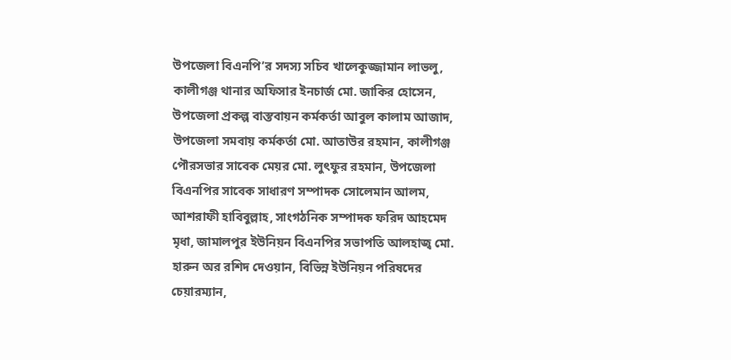উপজেলা বিএনপি’র সদস্য সচিব খালেকুজ্জামান লাভলু, কালীগঞ্জ থানার অফিসার ইনচার্জ মো. জাকির হোসেন, উপজেলা প্রকল্প বাস্তবায়ন কর্মকর্তা আবুল কালাম আজাদ, উপজেলা সমবায় কর্মকর্তা মো. আতাউর রহমান, কালীগঞ্জ পৌরসভার সাবেক মেয়র মো. লুৎফুর রহমান, উপজেলা বিএনপির সাবেক সাধারণ সম্পাদক সোলেমান আলম, আশরাফী হাবিবুল্লাহ, সাংগঠনিক সম্পাদক ফরিদ আহমেদ মৃধা, জামালপুর ইউনিয়ন বিএনপির সভাপতি আলহাজ্ব মো. হারুন অর রশিদ দেওয়ান, বিভিন্ন ইউনিয়ন পরিষদের চেয়ারম্যান,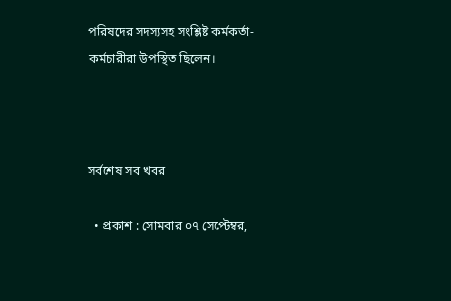পরিষদের সদস্যসহ সংশ্লিষ্ট কর্মকর্তা-কর্মচারীরা উপস্থিত ছিলেন।



সর্বশেষ সব খবর

  • প্রকাশ : সোমবার ০৭ সেপ্টেম্বর,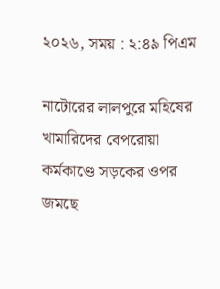২০২৬, সময় : ২:৪৯ পিএম

নাটোরের লালপুরে মহিষের খামারিদের বেপরোয়া কর্মকাণ্ডে সড়কের ওপর জমছে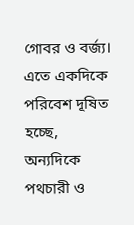গোবর ও বর্জ্য। এতে একদিকে পরিবেশ দূষিত হচ্ছে, অন্যদিকে পথচারী ও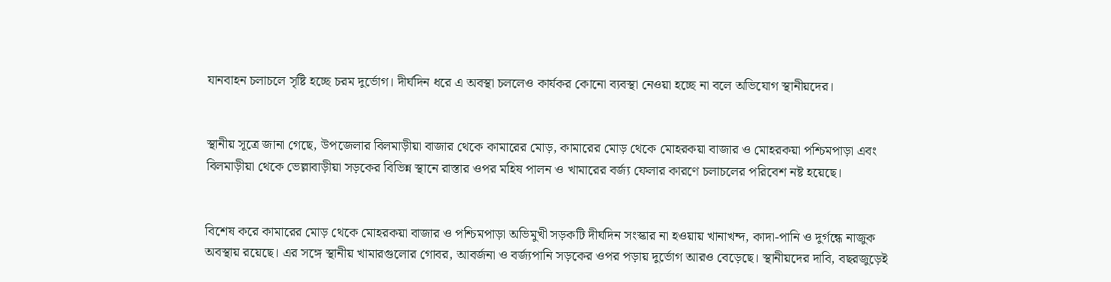যানবাহন চলাচলে সৃষ্টি হচ্ছে চরম দুর্ভোগ। দীর্ঘদিন ধরে এ অবস্থা চললেও কার্যকর কোনো ব্যবস্থা নেওয়া হচ্ছে না বলে অভিযোগ স্থানীয়দের।


স্থানীয় সূত্রে জানা গেছে, উপজেলার বিলমাড়ীয়া বাজার থেকে কামারের মোড়, কামারের মোড় থেকে মোহরকয়া বাজার ও মোহরকয়া পশ্চিমপাড়া এবং বিলমাড়ীয়া থেকে ভেল্লাবাড়ীয়া সড়কের বিভিন্ন স্থানে রাস্তার ওপর মহিষ পালন ও খামারের বর্জ্য ফেলার কারণে চলাচলের পরিবেশ নষ্ট হয়েছে।


বিশেষ করে কামারের মোড় থেকে মোহরকয়া বাজার ও পশ্চিমপাড়া অভিমুখী সড়কটি দীর্ঘদিন সংস্কার না হওয়ায় খানাখন্দ, কাদা-পানি ও দুর্গন্ধে নাজুক অবস্থায় রয়েছে। এর সঙ্গে স্থানীয় খামারগুলোর গোবর, আবর্জনা ও বর্জ্যপানি সড়কের ওপর পড়ায় দুর্ভোগ আরও বেড়েছে। স্থানীয়দের দাবি, বছরজুড়েই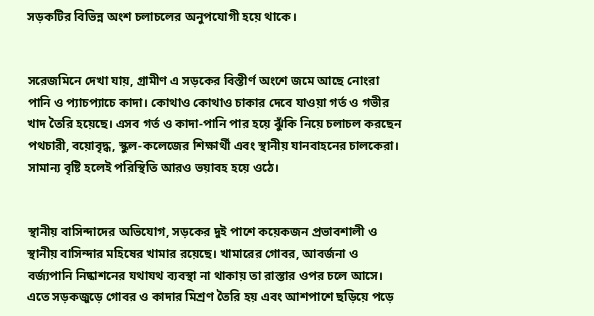সড়কটির বিভিন্ন অংশ চলাচলের অনুপযোগী হয়ে থাকে।


সরেজমিনে দেখা যায়, গ্রামীণ এ সড়কের বিস্তীর্ণ অংশে জমে আছে নোংরা পানি ও প্যাচপ্যাচে কাদা। কোথাও কোথাও চাকার দেবে যাওয়া গর্ত ও গভীর খাদ তৈরি হয়েছে। এসব গর্ত ও কাদা-পানি পার হয়ে ঝুঁকি নিয়ে চলাচল করছেন পথচারী, বয়োবৃদ্ধ, স্কুল-কলেজের শিক্ষার্থী এবং স্থানীয় যানবাহনের চালকেরা। সামান্য বৃষ্টি হলেই পরিস্থিতি আরও ভয়াবহ হয়ে ওঠে।


স্থানীয় বাসিন্দাদের অভিযোগ, সড়কের দুই পাশে কয়েকজন প্রভাবশালী ও স্থানীয় বাসিন্দার মহিষের খামার রয়েছে। খামারের গোবর, আবর্জনা ও বর্জ্যপানি নিষ্কাশনের যথাযথ ব্যবস্থা না থাকায় তা রাস্তার ওপর চলে আসে। এতে সড়কজুড়ে গোবর ও কাদার মিশ্রণ তৈরি হয় এবং আশপাশে ছড়িয়ে পড়ে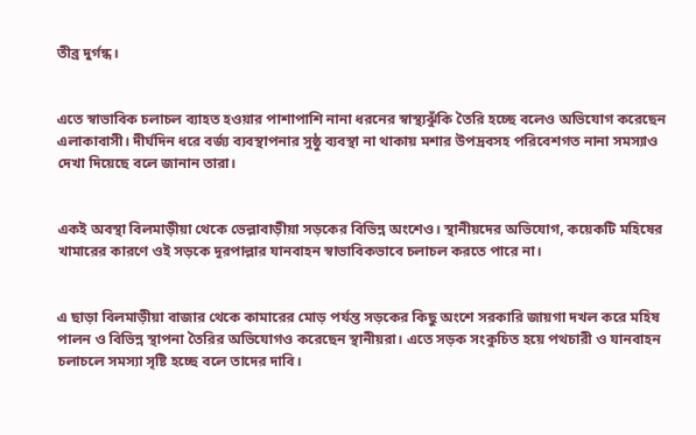তীব্র দুর্গন্ধ।


এতে স্বাভাবিক চলাচল ব্যাহত হওয়ার পাশাপাশি নানা ধরনের স্বাস্থ্যঝুঁকি তৈরি হচ্ছে বলেও অভিযোগ করেছেন এলাকাবাসী। দীর্ঘদিন ধরে বর্জ্য ব্যবস্থাপনার সুষ্ঠু ব্যবস্থা না থাকায় মশার উপদ্রবসহ পরিবেশগত নানা সমস্যাও দেখা দিয়েছে বলে জানান তারা।


একই অবস্থা বিলমাড়ীয়া থেকে ভেল্লাবাড়ীয়া সড়কের বিভিন্ন অংশেও। স্থানীয়দের অভিযোগ, কয়েকটি মহিষের খামারের কারণে ওই সড়কে দূরপাল্লার যানবাহন স্বাভাবিকভাবে চলাচল করতে পারে না।


এ ছাড়া বিলমাড়ীয়া বাজার থেকে কামারের মোড় পর্যন্ত সড়কের কিছু অংশে সরকারি জায়গা দখল করে মহিষ পালন ও বিভিন্ন স্থাপনা তৈরির অভিযোগও করেছেন স্থানীয়রা। এতে সড়ক সংকুচিত হয়ে পথচারী ও যানবাহন চলাচলে সমস্যা সৃষ্টি হচ্ছে বলে তাদের দাবি।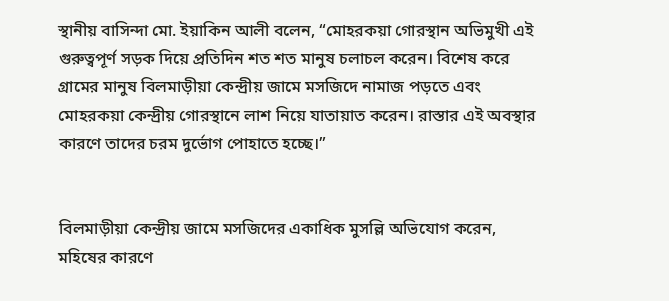স্থানীয় বাসিন্দা মো. ইয়াকিন আলী বলেন, “মোহরকয়া গোরস্থান অভিমুখী এই গুরুত্বপূর্ণ সড়ক দিয়ে প্রতিদিন শত শত মানুষ চলাচল করেন। বিশেষ করে গ্রামের মানুষ বিলমাড়ীয়া কেন্দ্রীয় জামে মসজিদে নামাজ পড়তে এবং মোহরকয়া কেন্দ্রীয় গোরস্থানে লাশ নিয়ে যাতায়াত করেন। রাস্তার এই অবস্থার কারণে তাদের চরম দুর্ভোগ পোহাতে হচ্ছে।”


বিলমাড়ীয়া কেন্দ্রীয় জামে মসজিদের একাধিক মুসল্লি অভিযোগ করেন, মহিষের কারণে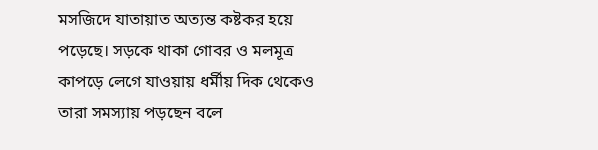মসজিদে যাতায়াত অত্যন্ত কষ্টকর হয়ে পড়েছে। সড়কে থাকা গোবর ও মলমূত্র কাপড়ে লেগে যাওয়ায় ধর্মীয় দিক থেকেও তারা সমস্যায় পড়ছেন বলে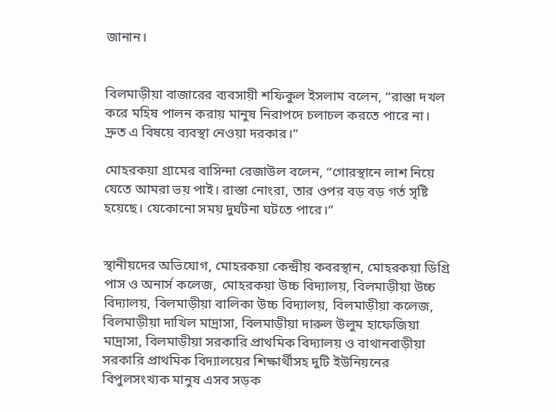জানান।


বিলমাড়ীয়া বাজারের ব্যবসায়ী শফিকুল ইসলাম বলেন, “রাস্তা দখল করে মহিষ পালন করায় মানুষ নিরাপদে চলাচল করতে পারে না। দ্রুত এ বিষয়ে ব্যবস্থা নেওয়া দরকার।”

মোহরকয়া গ্রামের বাসিন্দা রেজাউল বলেন, “গোরস্থানে লাশ নিয়ে যেতে আমরা ভয় পাই। রাস্তা নোংরা, তার ওপর বড় বড় গর্ত সৃষ্টি হয়েছে। যেকোনো সময় দুর্ঘটনা ঘটতে পারে।”


স্থানীয়দের অভিযোগ, মোহরকয়া কেন্দ্রীয় কবরস্থান, মোহরকয়া ডিগ্রি পাস ও অনার্স কলেজ, মোহরকয়া উচ্চ বিদ্যালয়, বিলমাড়ীয়া উচ্চ বিদ্যালয়, বিলমাড়ীয়া বালিকা উচ্চ বিদ্যালয়, বিলমাড়ীয়া কলেজ, বিলমাড়ীয়া দাখিল মাদ্রাসা, বিলমাড়ীয়া দারুল উলুম হাফেজিয়া মাদ্রাসা, বিলমাড়ীয়া সরকারি প্রাথমিক বিদ্যালয় ও বাথানবাড়ীয়া সরকারি প্রাথমিক বিদ্যালয়ের শিক্ষার্থীসহ দুটি ইউনিয়নের বিপুলসংখ্যক মানুষ এসব সড়ক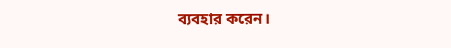ব্যবহার করেন।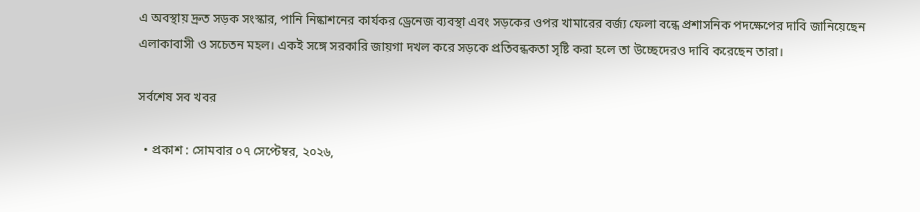এ অবস্থায় দ্রুত সড়ক সংস্কার, পানি নিষ্কাশনের কার্যকর ড্রেনেজ ব্যবস্থা এবং সড়কের ওপর খামারের বর্জ্য ফেলা বন্ধে প্রশাসনিক পদক্ষেপের দাবি জানিয়েছেন এলাকাবাসী ও সচেতন মহল। একই সঙ্গে সরকারি জায়গা দখল করে সড়কে প্রতিবন্ধকতা সৃষ্টি করা হলে তা উচ্ছেদেরও দাবি করেছেন তারা।

সর্বশেষ সব খবর

  • প্রকাশ : সোমবার ০৭ সেপ্টেম্বর, ২০২৬,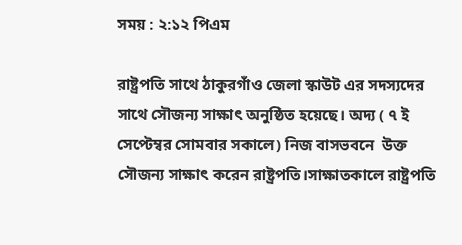সময় : ২:১২ পিএম

রাষ্ট্রপতি সাথে ঠাকুরগাঁও জেলা স্কাউট এর সদস্যদের সাথে সৌজন্য সাক্ষাৎ অনুষ্ঠিত হয়েছে। অদ্য ( ৭ ই সেপ্টেম্বর সোমবার সকালে) নিজ বাসভবনে  উক্ত সৌজন্য সাক্ষাৎ করেন রাষ্ট্রপতি।সাক্ষাতকালে রাষ্ট্রপতি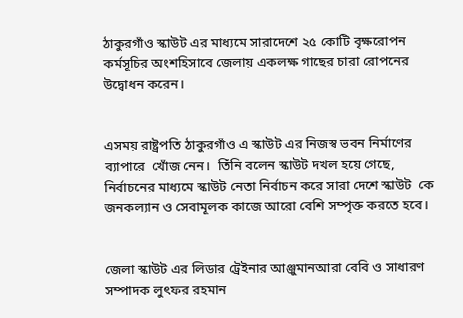ঠাকুরগাঁও স্কাউট এর মাধ্যমে সারাদেশে ২৫ কোটি বৃক্ষরোপন কর্মসূচির অংশহিসাবে জেলায় একলক্ষ গাছের চারা রোপনের উদ্বোধন করেন।


এসময় রাষ্ট্রপতি ঠাকুরগাঁও এ স্কাউট এর নিজস্ব ভবন নির্মাণের ব্যাপারে  খোঁজ নেন।  তিঁনি বলেন স্কাউট দখল হয়ে গেছে,  নির্বাচনের মাধ্যমে স্কাউট নেতা নির্বাচন করে সারা দেশে স্কাউট  কে জনকল্যান ও সেবামূলক কাজে আরো বেশি সম্পৃক্ত করতে হবে।


জেলা স্কাউট এর লিডার ট্রেইনার আঞ্জুমানআরা বেবি ও সাধারণ সম্পাদক লুৎফর রহমান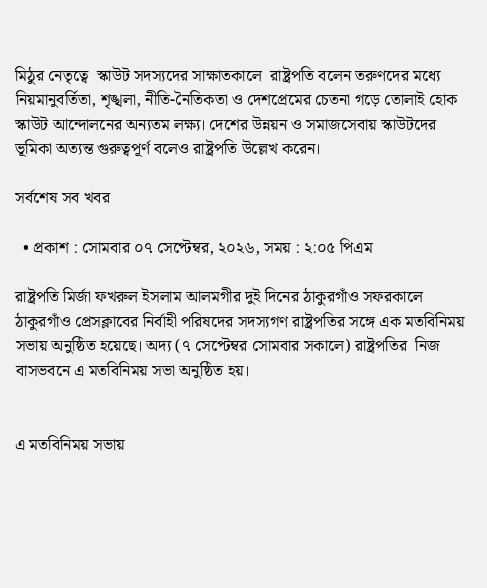মিঠুর নেতৃত্বে  স্কাউট সদস্যদের সাক্ষাতকালে  রাষ্ট্রপতি বলেন তরুণদের মধ্যে নিয়মানুবর্তিতা, শৃঙ্খলা, নীতি-নৈতিকতা ও দেশপ্রেমের চেতনা গড়ে তোলাই হোক স্কাউট আন্দোলনের অন্যতম লক্ষ্য। দেশের উন্নয়ন ও সমাজসেবায় স্কাউটদের ভূমিকা অত্যন্ত গুরুত্বপূর্ণ বলেও রাষ্ট্রপতি উল্লেখ করেন।

সর্বশেষ সব খবর

  • প্রকাশ : সোমবার ০৭ সেপ্টেম্বর, ২০২৬, সময় : ২:০৫ পিএম

রাষ্ট্রপতি মির্জা ফখরুল ইসলাম আলমগীর দুই দিনের ঠাকুরগাঁও সফরকালে ঠাকুরগাঁও প্রেসক্লাবের নির্বাহী পরিষদের সদস্যগণ রাষ্ট্রপতির সঙ্গে এক মতবিনিময় সভায় অনুষ্ঠিত হয়েছে। অদ্য (৭ সেপ্টেম্বর সোমবার সকালে) রাষ্ট্রপতির  নিজ বাসভবনে এ মতবিনিময় সভা অনুষ্ঠিত হয়।


এ মতবিনিময় সভায়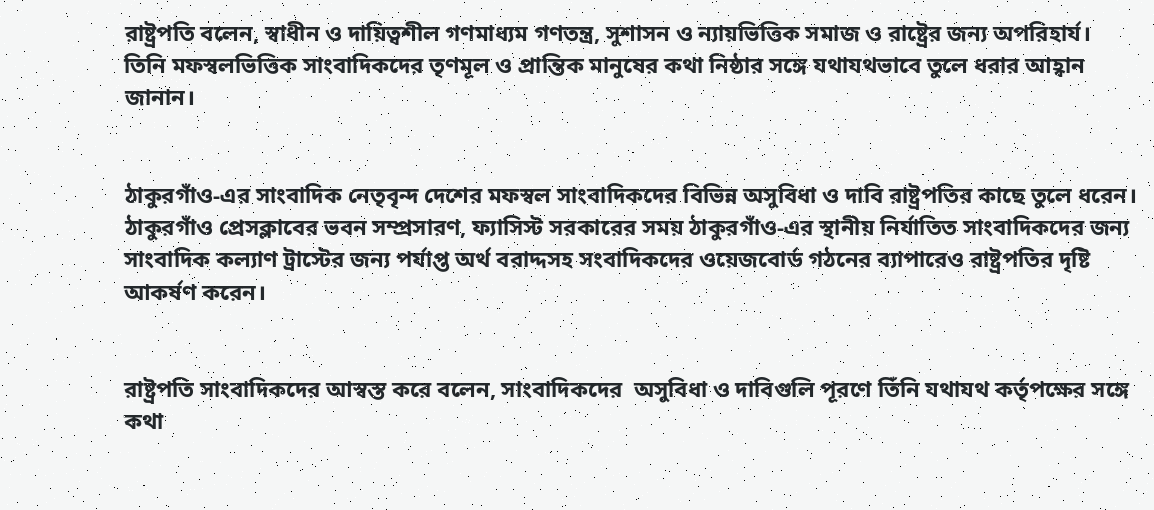রাষ্ট্রপতি বলেন, স্বাধীন ও দায়িত্বশীল গণমাধ্যম গণতন্ত্র, সুশাসন ও ন্যায়ভিত্তিক সমাজ ও রাষ্ট্রের জন্য অপরিহার্য।  তিনি মফস্বলভিত্তিক সাংবাদিকদের তৃণমূল ও প্রান্তিক মানুষের কথা নিষ্ঠার সঙ্গে যথাযথভাবে তুলে ধরার আহ্বান জানান।


ঠাকুরগাঁও-এর সাংবাদিক নেতৃবৃন্দ দেশের মফস্বল সাংবাদিকদের বিভিন্ন অসুবিধা ও দাবি রাষ্ট্রপতির কাছে তুলে ধরেন। ঠাকুরগাঁও প্রেসক্লাবের ভবন সম্প্রসারণ, ফ্যাসিস্ট সরকারের সময় ঠাকুরগাঁও-এর স্থানীয় নির্যাতিত সাংবাদিকদের জন্য সাংবাদিক কল্যাণ ট্রাস্টের জন্য পর্যাপ্ত অর্থ বরাদ্দসহ সংবাদিকদের ওয়েজবোর্ড গঠনের ব্যাপারেও রাষ্ট্রপতির দৃষ্টি আকর্ষণ করেন।


রাষ্ট্রপতি সাংবাদিকদের আস্বস্ত করে বলেন, সাংবাদিকদের  অসুবিধা ও দাবিগুলি পূরণে তিঁনি যথাযথ কর্তৃপক্ষের সঙ্গে কথা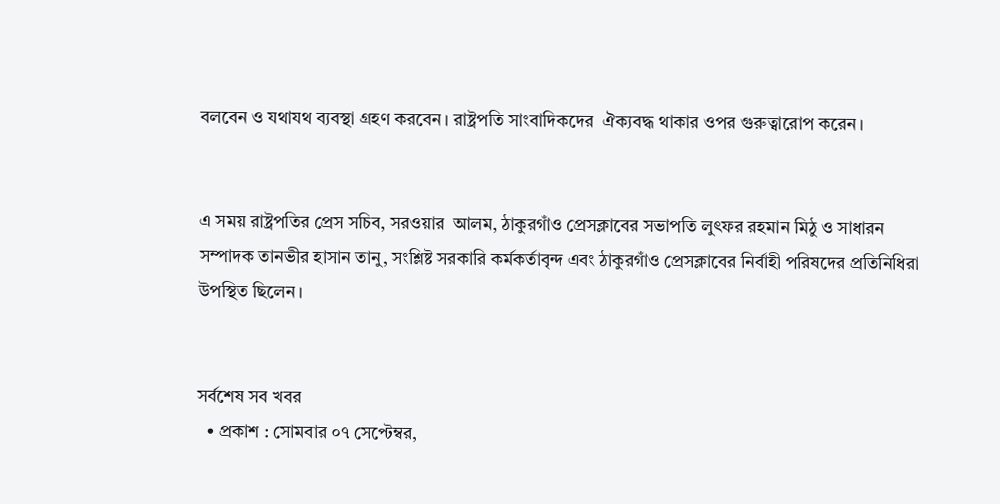বলবেন ও যথাযথ ব্যবস্থা গ্রহণ করবেন। রাষ্ট্রপতি সাংবাদিকদের  ঐক্যবদ্ধ থাকার ওপর গুরুত্বারোপ করেন।


এ সময় রাষ্ট্রপতির প্রেস সচিব, সরওয়ার  আলম, ঠাকুরগাঁও প্রেসক্লাবের সভাপতি লুৎফর রহমান মিঠু ও সাধারন সম্পাদক তানভীর হাসান তানু, সংশ্লিষ্ট সরকারি কর্মকর্তাবৃন্দ এবং ঠাকুরগাঁও প্রেসক্লাবের নির্বাহী পরিষদের প্রতিনিধিরা উপস্থিত ছিলেন।


সর্বশেষ সব খবর
  • প্রকাশ : সোমবার ০৭ সেপ্টেম্বর,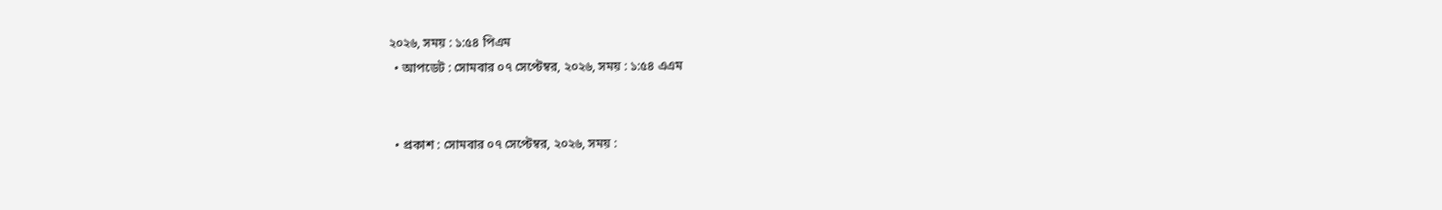২০২৬, সময় : ১:৫৪ পিএম
  • আপডেট : সোমবার ০৭ সেপ্টেম্বর, ২০২৬, সময় : ১:৫৪ এএম


  • প্রকাশ : সোমবার ০৭ সেপ্টেম্বর, ২০২৬, সময় :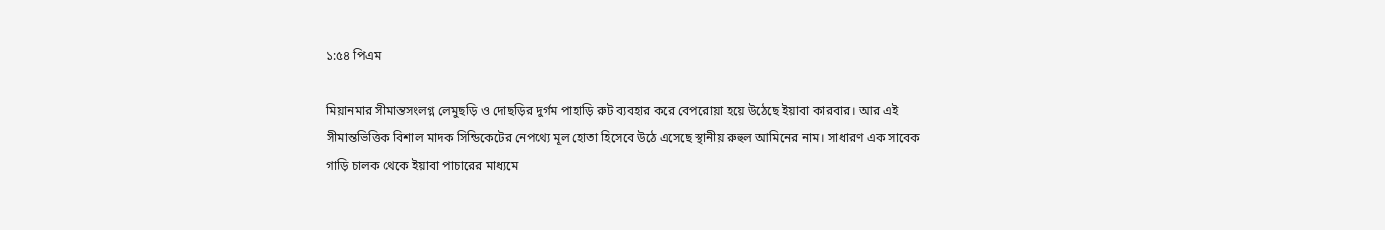১:৫৪ পিএম

মিয়ানমার সীমান্তসংলগ্ন লেমুছড়ি ও দোছড়ির দুর্গম পাহাড়ি রুট ব্যবহার করে বেপরোয়া হয়ে উঠেছে ইয়াবা কারবার। আর এই সীমান্তভিত্তিক বিশাল মাদক সিন্ডিকেটের নেপথ্যে মূল হোতা হিসেবে উঠে এসেছে স্থানীয় রুহুল আমিনের নাম। সাধারণ এক সাবেক গাড়ি চালক থেকে ইয়াবা পাচারের মাধ্যমে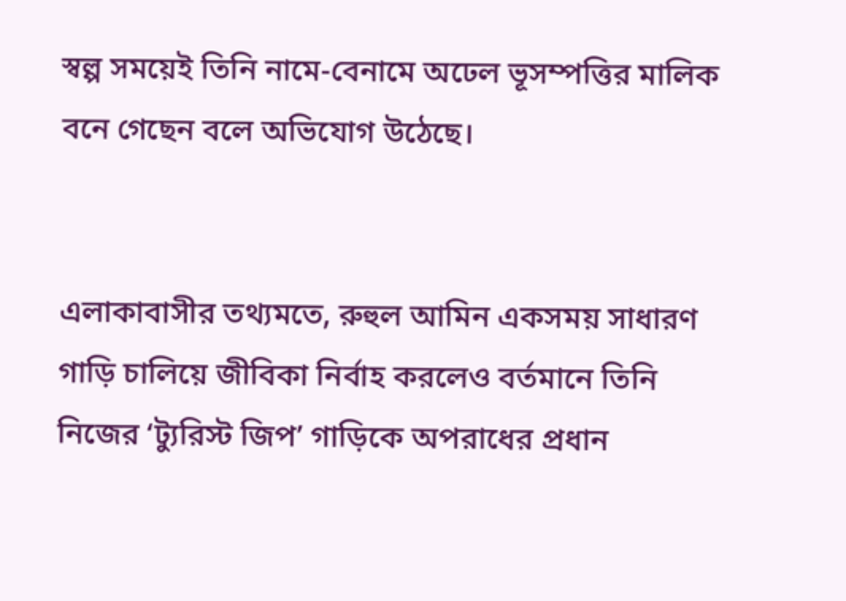স্বল্প সময়েই তিনি নামে-বেনামে অঢেল ভূসম্পত্তির মালিক বনে গেছেন বলে অভিযোগ উঠেছে।


এলাকাবাসীর তথ্যমতে, রুহুল আমিন একসময় সাধারণ গাড়ি চালিয়ে জীবিকা নির্বাহ করলেও বর্তমানে তিনি নিজের ‘ট্যুরিস্ট জিপ’ গাড়িকে অপরাধের প্রধান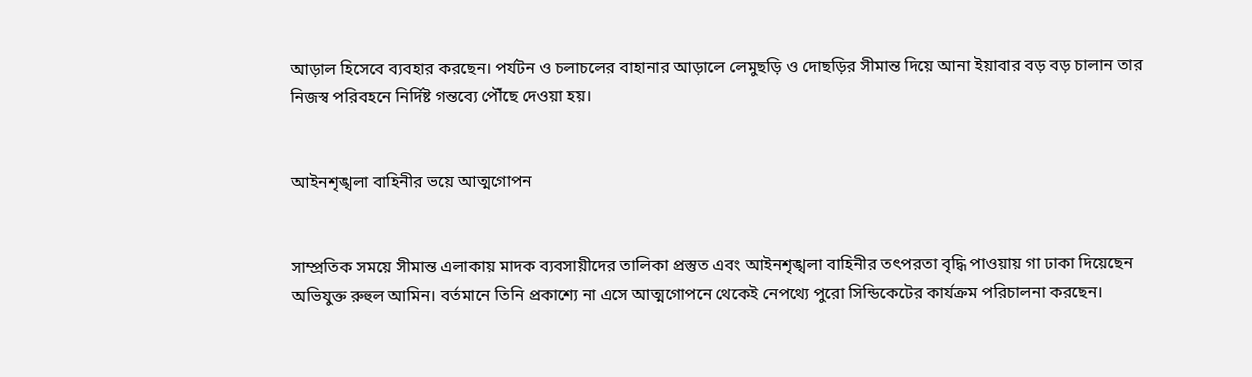আড়াল হিসেবে ব্যবহার করছেন। পর্যটন ও চলাচলের বাহানার আড়ালে লেমুছড়ি ও দোছড়ির সীমান্ত দিয়ে আনা ইয়াবার বড় বড় চালান তার নিজস্ব পরিবহনে নির্দিষ্ট গন্তব্যে পৌঁছে দেওয়া হয়।


আইনশৃঙ্খলা বাহিনীর ভয়ে আত্মগোপন


সাম্প্রতিক সময়ে সীমান্ত এলাকায় মাদক ব্যবসায়ীদের তালিকা প্রস্তুত এবং আইনশৃঙ্খলা বাহিনীর তৎপরতা বৃদ্ধি পাওয়ায় গা ঢাকা দিয়েছেন অভিযুক্ত রুহুল আমিন। বর্তমানে তিনি প্রকাশ্যে না এসে আত্মগোপনে থেকেই নেপথ্যে পুরো সিন্ডিকেটের কার্যক্রম পরিচালনা করছেন।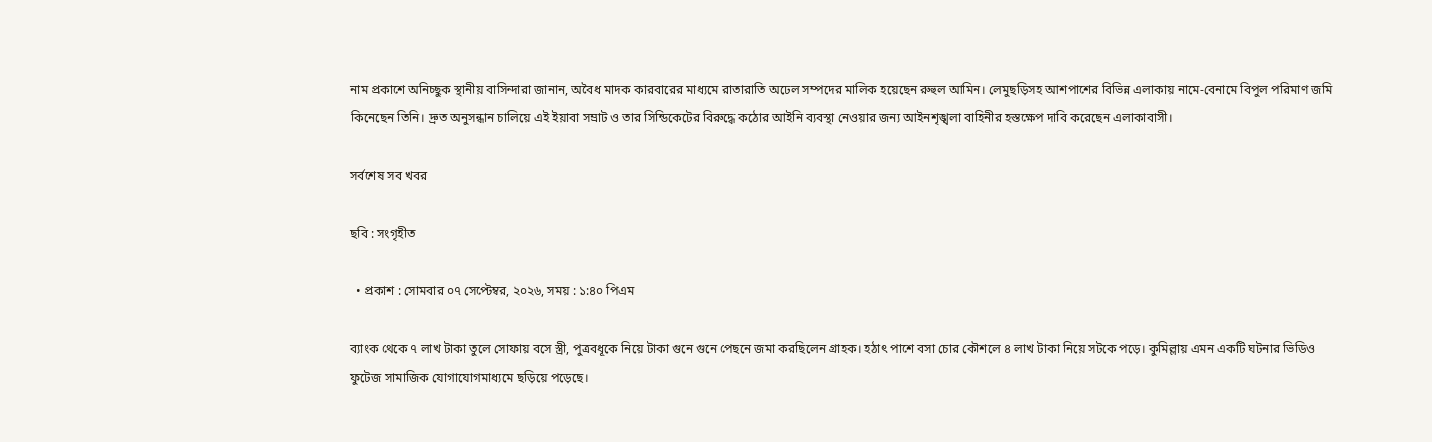নাম প্রকাশে অনিচ্ছুক স্থানীয় বাসিন্দারা জানান, অবৈধ মাদক কারবারের মাধ্যমে রাতারাতি অঢেল সম্পদের মালিক হয়েছেন রুহুল আমিন। লেমুছড়িসহ আশপাশের বিভিন্ন এলাকায় নামে-বেনামে বিপুল পরিমাণ জমি কিনেছেন তিনি। দ্রুত অনুসন্ধান চালিয়ে এই ইয়াবা সম্রাট ও তার সিন্ডিকেটের বিরুদ্ধে কঠোর আইনি ব্যবস্থা নেওয়ার জন্য আইনশৃঙ্খলা বাহিনীর হস্তক্ষেপ দাবি করেছেন এলাকাবাসী।

সর্বশেষ সব খবর

ছবি : সংগৃহীত

  • প্রকাশ : সোমবার ০৭ সেপ্টেম্বর, ২০২৬, সময় : ১:৪০ পিএম

ব্যাংক থেকে ৭ লাখ টাকা তুলে সোফায় বসে স্ত্রী, পুত্রবধূকে নিয়ে টাকা গুনে গুনে পেছনে জমা করছিলেন গ্রাহক। হঠাৎ পাশে বসা চোর কৌশলে ৪ লাখ টাকা নিয়ে সটকে পড়ে। কুমিল্লায় এমন একটি ঘটনার ভিডিও ফুটেজ সামাজিক যোগাযোগমাধ্যমে ছড়িয়ে পড়েছে।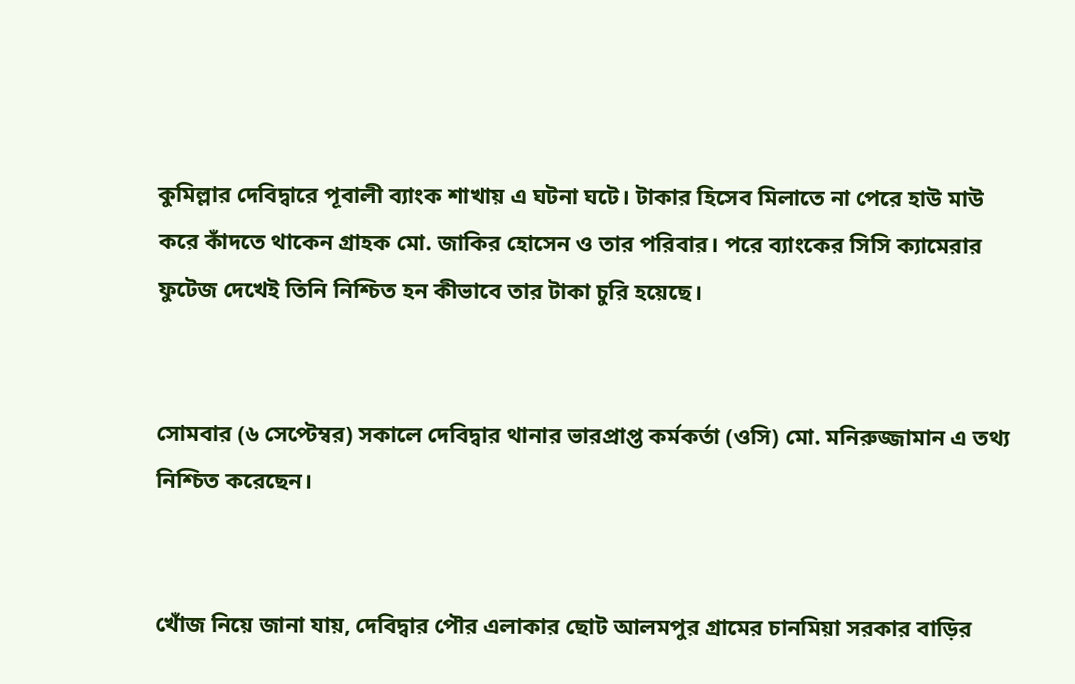কুমিল্লার দেবিদ্বারে পূবালী ব্যাংক শাখায় এ ঘটনা ঘটে। টাকার হিসেব মিলাতে না পেরে হাউ মাউ করে কাঁদতে থাকেন গ্রাহক মো. জাকির হোসেন ও তার পরিবার। পরে ব্যাংকের সিসি ক্যামেরার ফুটেজ দেখেই তিনি নিশ্চিত হন কীভাবে তার টাকা চুরি হয়েছে।


সোমবার (৬ সেপ্টেম্বর) সকালে দেবিদ্বার থানার ভারপ্রাপ্ত কর্মকর্তা (ওসি) মো. মনিরুজ্জামান এ তথ্য নিশ্চিত করেছেন।


খোঁজ নিয়ে জানা যায়, দেবিদ্বার পৌর এলাকার ছোট আলমপুর গ্রামের চানমিয়া সরকার বাড়ির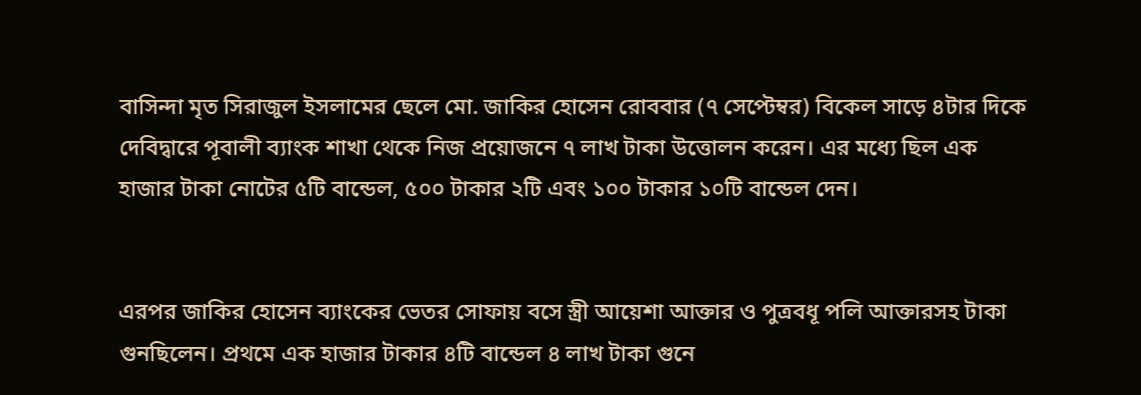বাসিন্দা মৃত সিরাজুল ইসলামের ছেলে মো. জাকির হোসেন রোববার (৭ সেপ্টেম্বর) বিকেল সাড়ে ৪টার দিকে দেবিদ্বারে পূবালী ব্যাংক শাখা থেকে নিজ প্রয়োজনে ৭ লাখ টাকা উত্তোলন করেন। এর মধ্যে ছিল এক হাজার টাকা নোটের ৫টি বান্ডেল, ৫০০ টাকার ২টি এবং ১০০ টাকার ১০টি বান্ডেল দেন।


এরপর জাকির হোসেন ব্যাংকের ভেতর সোফায় বসে স্ত্রী আয়েশা আক্তার ও পুত্রবধূ পলি আক্তারসহ টাকা গুনছিলেন। প্রথমে এক হাজার টাকার ৪টি বান্ডেল ৪ লাখ টাকা গুনে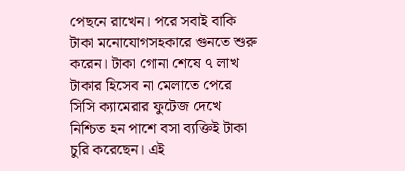পেছনে রাখেন। পরে সবাই বাকি টাকা মনোযোগসহকারে গুনতে শুরু করেন। টাকা গোনা শেষে ৭ লাখ টাকার হিসেব না মেলাতে পেরে সিসি ক্যামেরার ফুটেজ দেখে নিশ্চিত হন পাশে বসা ব্যক্তিই টাকা চুরি করেছেন। এই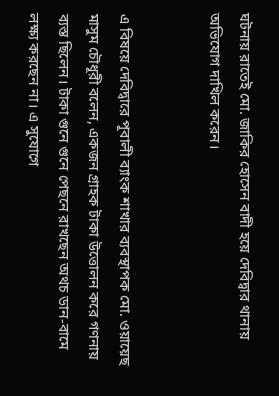ঘটনায় রাতেই মো. জাকির হোসেন বাদী হয়ে দেবিদ্বার থানায় অভিযোগ দাখিল করেন।


এ বিষয়ে দেবিদ্বারে পূবালী ব্যাংক শাখার ব্যবস্থাপক মো. ওয়ায়েছ মাসুম চৌধূরী বলেন, একজন গ্রাহক টাকা উত্তোলন করে গণনায় ব্যস্ত ছিলেন। টাকা গুনে গুনে পেছনে রাখছেন অথচ ডান-বামে লক্ষ্য করছেন না। এ সুযোগে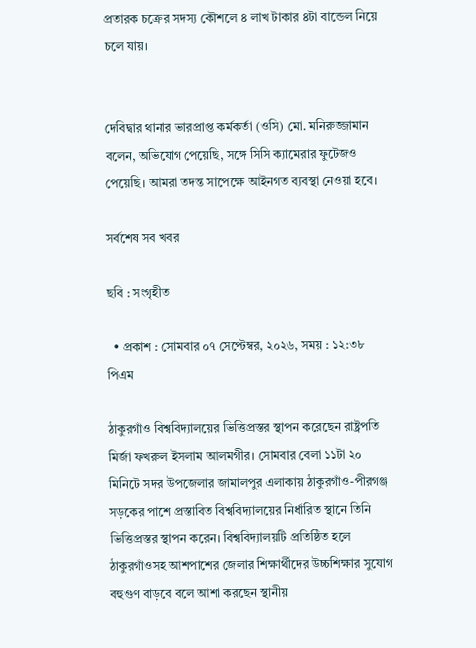প্রতারক চক্রের সদস্য কৌশলে ৪ লাখ টাকার ৪টা বান্ডেল নিয়ে চলে যায়।


দেবিদ্বার থানার ভারপ্রাপ্ত কর্মকর্তা (ওসি) মো. মনিরুজ্জামান বলেন, অভিযোগ পেয়েছি, সঙ্গে সিসি ক্যামেরার ফুটেজও পেয়েছি। আমরা তদন্ত সাপেক্ষে আইনগত ব্যবস্থা নেওয়া হবে।

সর্বশেষ সব খবর

ছবি : সংগৃহীত

  • প্রকাশ : সোমবার ০৭ সেপ্টেম্বর, ২০২৬, সময় : ১২:৩৮ পিএম

ঠাকুরগাঁও বিশ্ববিদ্যালয়ের ভিত্তিপ্রস্তর স্থাপন করেছেন রাষ্ট্রপতি মির্জা ফখরুল ইসলাম আলমগীর। সোমবার বেলা ১১টা ২০ মিনিটে সদর উপজেলার জামালপুর এলাকায় ঠাকুরগাঁও-পীরগঞ্জ সড়কের পাশে প্রস্তাবিত বিশ্ববিদ্যালয়ের নির্ধারিত স্থানে তিনি ভিত্তিপ্রস্তর স্থাপন করেন। বিশ্ববিদ্যালয়টি প্রতিষ্ঠিত হলে ঠাকুরগাঁওসহ আশপাশের জেলার শিক্ষার্থীদের উচ্চশিক্ষার সুযোগ বহুগুণ বাড়বে বলে আশা করছেন স্থানীয়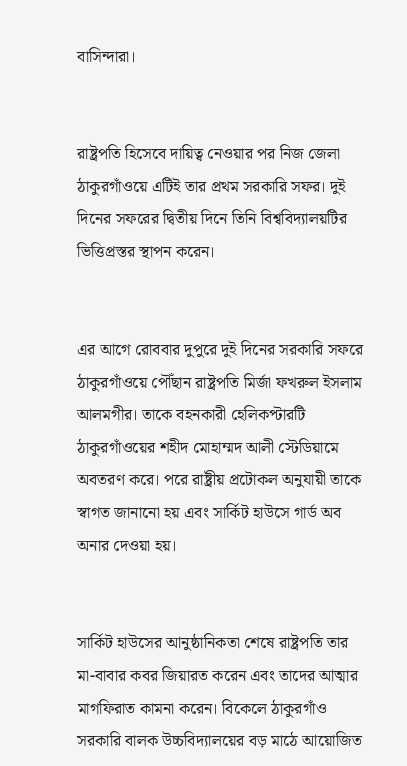বাসিন্দারা।


রাষ্ট্রপতি হিসেবে দায়িত্ব নেওয়ার পর নিজ জেলা ঠাকুরগাঁওয়ে এটিই তার প্রথম সরকারি সফর। দুই দিনের সফরের দ্বিতীয় দিনে তিনি বিশ্ববিদ্যালয়টির ভিত্তিপ্রস্তর স্থাপন করেন।


এর আগে রোববার দুপুরে দুই দিনের সরকারি সফরে ঠাকুরগাঁওয়ে পৌঁছান রাষ্ট্রপতি মির্জা ফখরুল ইসলাম আলমগীর। তাকে বহনকারী হেলিকপ্টারটি ঠাকুরগাঁওয়ের শহীদ মোহাম্মদ আলী স্টেডিয়ামে অবতরণ করে। পরে রাষ্ট্রীয় প্রটোকল অনুযায়ী তাকে স্বাগত জানানো হয় এবং সার্কিট হাউসে গার্ড অব অনার দেওয়া হয়।


সার্কিট হাউসের আনুষ্ঠানিকতা শেষে রাষ্ট্রপতি তার মা-বাবার কবর জিয়ারত করেন এবং তাদের আত্মার মাগফিরাত কামনা করেন। বিকেলে ঠাকুরগাঁও সরকারি বালক উচ্চবিদ্যালয়ের বড় মাঠে আয়োজিত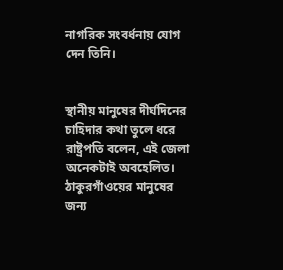নাগরিক সংবর্ধনায় যোগ দেন তিনি।


স্থানীয় মানুষের দীর্ঘদিনের চাহিদার কথা তুলে ধরে রাষ্ট্রপতি বলেন, এই জেলা অনেকটাই অবহেলিত। ঠাকুরগাঁওয়ের মানুষের জন্য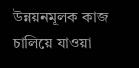উন্নয়নমূলক কাজ চালিয়ে যাওয়া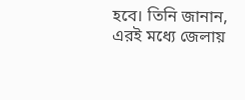হবে। তিনি জানান, এরই মধ্যে জেলায়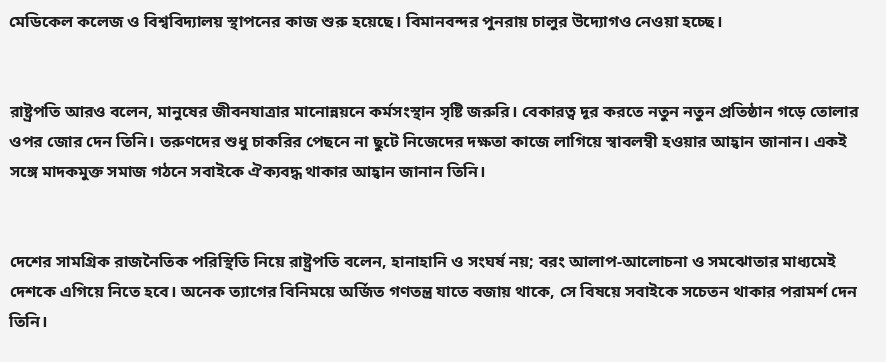মেডিকেল কলেজ ও বিশ্ববিদ্যালয় স্থাপনের কাজ শুরু হয়েছে। বিমানবন্দর পুনরায় চালুর উদ্যোগও নেওয়া হচ্ছে।


রাষ্ট্রপতি আরও বলেন, মানুষের জীবনযাত্রার মানোন্নয়নে কর্মসংস্থান সৃষ্টি জরুরি। বেকারত্ব দূর করতে নতুন নতুন প্রতিষ্ঠান গড়ে তোলার ওপর জোর দেন তিনি। তরুণদের শুধু চাকরির পেছনে না ছুটে নিজেদের দক্ষতা কাজে লাগিয়ে স্বাবলম্বী হওয়ার আহ্বান জানান। একই সঙ্গে মাদকমুক্ত সমাজ গঠনে সবাইকে ঐক্যবদ্ধ থাকার আহ্বান জানান তিনি।


দেশের সামগ্রিক রাজনৈতিক পরিস্থিতি নিয়ে রাষ্ট্রপতি বলেন, হানাহানি ও সংঘর্ষ নয়; বরং আলাপ-আলোচনা ও সমঝোতার মাধ্যমেই দেশকে এগিয়ে নিতে হবে। অনেক ত্যাগের বিনিময়ে অর্জিত গণতন্ত্র যাতে বজায় থাকে, সে বিষয়ে সবাইকে সচেতন থাকার পরামর্শ দেন তিনি।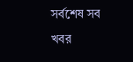সর্বশেষ সব খবর